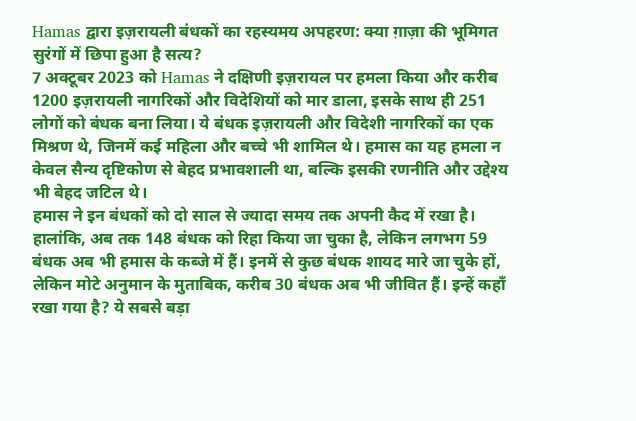Hamas द्वारा इज़रायली बंधकों का रहस्यमय अपहरण: क्या ग़ाज़ा की भूमिगत सुरंगों में छिपा हुआ है सत्य?
7 अक्टूबर 2023 को Hamas ने दक्षिणी इज़रायल पर हमला किया और करीब 1200 इज़रायली नागरिकों और विदेशियों को मार डाला, इसके साथ ही 251 लोगों को बंधक बना लिया। ये बंधक इज़रायली और विदेशी नागरिकों का एक मिश्रण थे, जिनमें कई महिला और बच्चे भी शामिल थे। हमास का यह हमला न केवल सैन्य दृष्टिकोण से बेहद प्रभावशाली था, बल्कि इसकी रणनीति और उद्देश्य भी बेहद जटिल थे।
हमास ने इन बंधकों को दो साल से ज्यादा समय तक अपनी कैद में रखा है। हालांकि, अब तक 148 बंधक को रिहा किया जा चुका है, लेकिन लगभग 59 बंधक अब भी हमास के कब्जे में हैं। इनमें से कुछ बंधक शायद मारे जा चुके हों, लेकिन मोटे अनुमान के मुताबिक, करीब 30 बंधक अब भी जीवित हैं। इन्हें कहाँ रखा गया है? ये सबसे बड़ा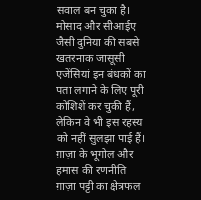सवाल बन चुका है। मोसाद और सीआईए जैसी दुनिया की सबसे खतरनाक जासूसी एजेंसियां इन बंधकों का पता लगाने के लिए पूरी कोशिशें कर चुकी हैं, लेकिन वे भी इस रहस्य को नहीं सुलझा पाई हैं।
ग़ाज़ा के भूगोल और हमास की रणनीति
ग़ाज़ा पट्टी का क्षेत्रफल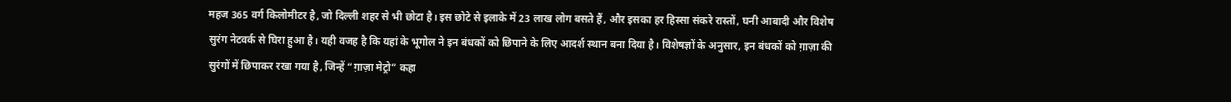महज 365 वर्ग किलोमीटर है, जो दिल्ली शहर से भी छोटा है। इस छोटे से इलाके में 23 लाख लोग बसते हैं, और इसका हर हिस्सा संकरे रास्तों, घनी आबादी और विशेष सुरंग नेटवर्क से घिरा हुआ है। यही वजह है कि यहां के भूगोल ने इन बंधकों को छिपाने के लिए आदर्श स्थान बना दिया है। विशेषज्ञों के अनुसार, इन बंधकों को ग़ाज़ा की सुरंगों में छिपाकर रखा गया है, जिन्हें “ग़ाज़ा मेट्रो” कहा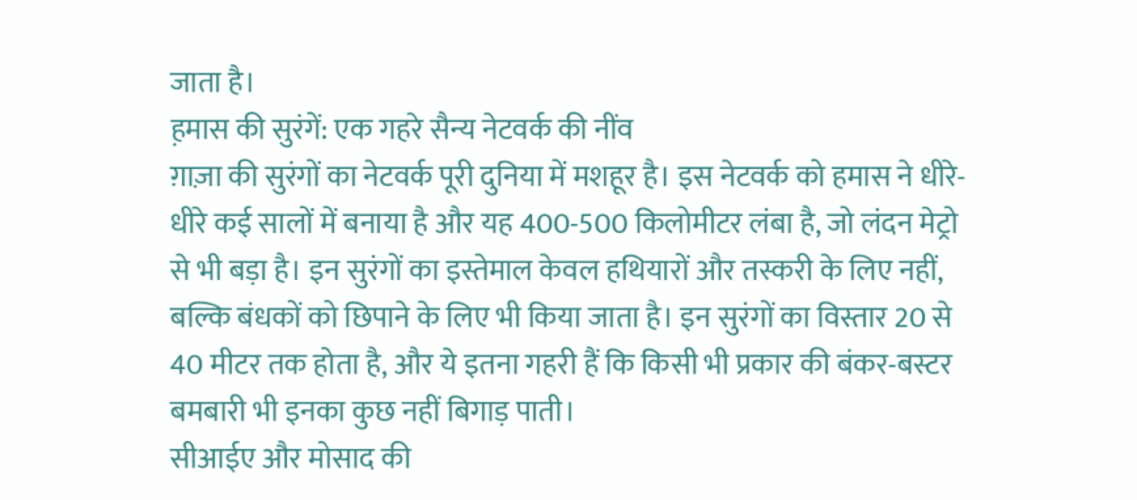जाता है।
ह़मास की सुरंगें: एक गहरे सैन्य नेटवर्क की नींव
ग़ाज़ा की सुरंगों का नेटवर्क पूरी दुनिया में मशहूर है। इस नेटवर्क को हमास ने धीरे-धीरे कई सालों में बनाया है और यह 400-500 किलोमीटर लंबा है, जो लंदन मेट्रो से भी बड़ा है। इन सुरंगों का इस्तेमाल केवल हथियारों और तस्करी के लिए नहीं, बल्कि बंधकों को छिपाने के लिए भी किया जाता है। इन सुरंगों का विस्तार 20 से 40 मीटर तक होता है, और ये इतना गहरी हैं कि किसी भी प्रकार की बंकर-बस्टर बमबारी भी इनका कुछ नहीं बिगाड़ पाती।
सीआईए और मोसाद की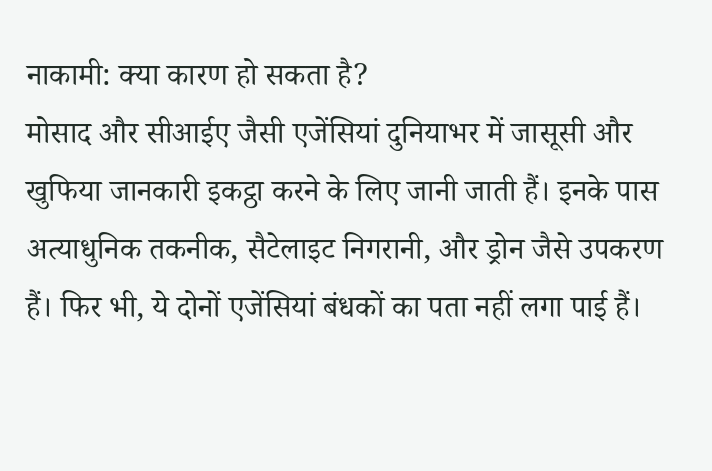नाकामी: क्या कारण हो सकता है?
मोसाद और सीआईए जैसी एजेंसियां दुनियाभर में जासूसी और खुफिया जानकारी इकट्ठा करने के लिए जानी जाती हैं। इनके पास अत्याधुनिक तकनीक, सैटेलाइट निगरानी, और ड्रोन जैसे उपकरण हैं। फिर भी, ये दोनों एजेंसियां बंधकों का पता नहीं लगा पाई हैं।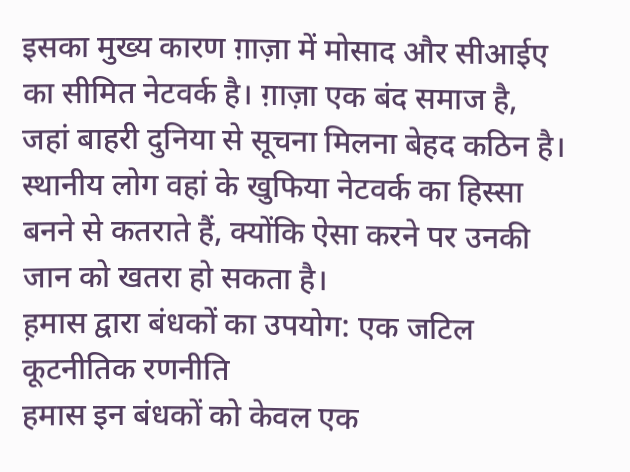इसका मुख्य कारण ग़ाज़ा में मोसाद और सीआईए का सीमित नेटवर्क है। ग़ाज़ा एक बंद समाज है, जहां बाहरी दुनिया से सूचना मिलना बेहद कठिन है। स्थानीय लोग वहां के खुफिया नेटवर्क का हिस्सा बनने से कतराते हैं, क्योंकि ऐसा करने पर उनकी जान को खतरा हो सकता है।
ह़मास द्वारा बंधकों का उपयोग: एक जटिल कूटनीतिक रणनीति
हमास इन बंधकों को केवल एक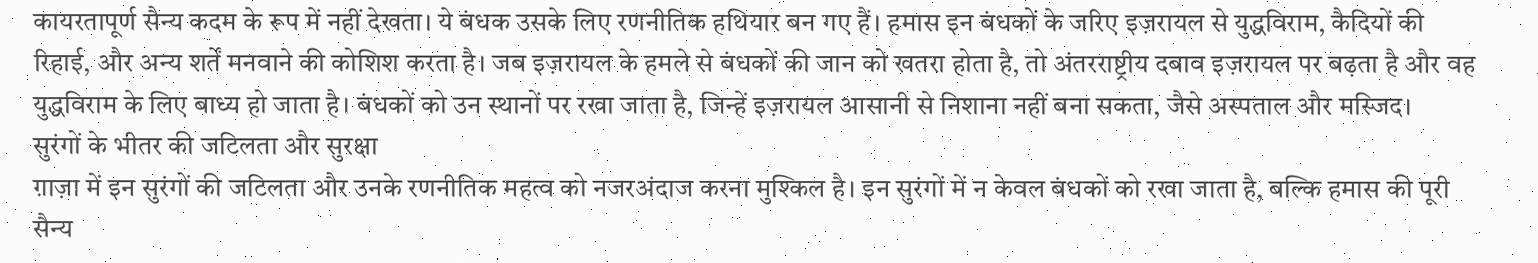कायरतापूर्ण सैन्य कदम के रूप में नहीं देखता। ये बंधक उसके लिए रणनीतिक हथियार बन गए हैं। हमास इन बंधकों के जरिए इज़रायल से युद्धविराम, कैदियों की रिहाई, और अन्य शर्तें मनवाने की कोशिश करता है। जब इज़रायल के हमले से बंधकों की जान को खतरा होता है, तो अंतरराष्ट्रीय दबाव इज़रायल पर बढ़ता है और वह युद्धविराम के लिए बाध्य हो जाता है। बंधकों को उन स्थानों पर रखा जाता है, जिन्हें इज़रायल आसानी से निशाना नहीं बना सकता, जैसे अस्पताल और मस्जिद।
सुरंगों के भीतर की जटिलता और सुरक्षा
ग़ाज़ा में इन सुरंगों की जटिलता और उनके रणनीतिक महत्व को नजरअंदाज करना मुश्किल है। इन सुरंगों में न केवल बंधकों को रखा जाता है, बल्कि हमास की पूरी सैन्य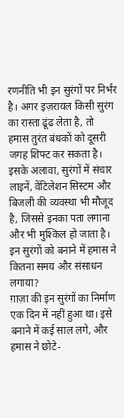रणनीति भी इन सुरंगों पर निर्भर है। अगर इज़रायल किसी सुरंग का रास्ता ढूंढ लेता है, तो हमास तुरंत बंधकों को दूसरी जगह शिफ्ट कर सकता है। इसके अलावा, सुरंगों में संचार लाइनें, वेंटिलेशन सिस्टम और बिजली की व्यवस्था भी मौजूद है, जिससे इनका पता लगाना और भी मुश्किल हो जाता है।
इन सुरंगों को बनाने में हमास ने कितना समय और संसाधन लगाया?
ग़ाज़ा की इन सुरंगों का निर्माण एक दिन में नहीं हुआ था। इसे बनाने में कई साल लगे, और हमास ने छोटे-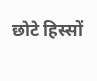छोटे हिस्सों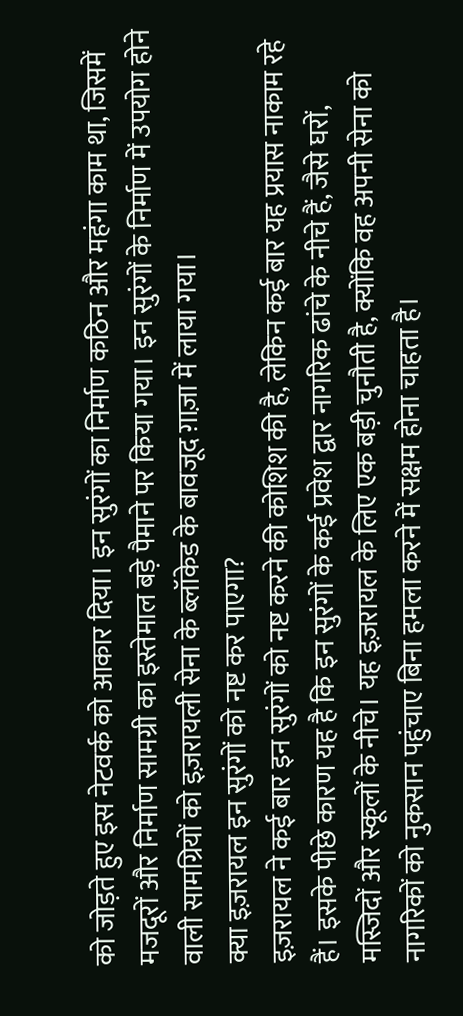को जोड़ते हुए इस नेटवर्क को आकार दिया। इन सुरंगों का निर्माण कठिन और महंगा काम था, जिसमें मजदूरों और निर्माण सामग्री का इस्तेमाल बड़े पैमाने पर किया गया। इन सुरंगों के निर्माण में उपयोग होने वाली सामग्रियों को इज़रायली सेना के ब्लॉकेड के बावजूद ग़ाज़ा में लाया गया।
क्या इज़रायल इन सुरंगों को नष्ट कर पाएगा?
इज़रायल ने कई बार इन सुरंगों को नष्ट करने की कोशिश की है, लेकिन कई बार यह प्रयास नाकाम रहे हैं। इसके पीछे कारण यह है कि इन सुरंगों के कई प्रवेश द्वार नागरिक ढांचे के नीचे हैं, जैसे घरों, मस्जिदों और स्कूलों के नीचे। यह इज़रायल के लिए एक बड़ी चुनौती है, क्योंकि वह अपनी सेना को नागरिकों को नुकसान पहुंचाए बिना हमला करने में सक्षम होना चाहता है।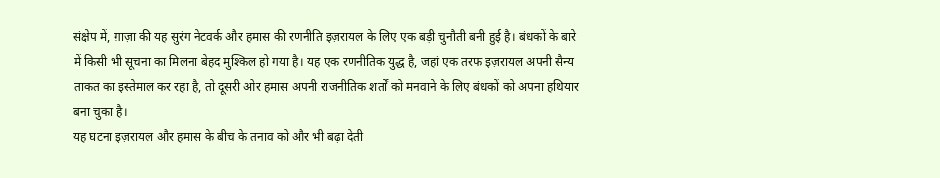संक्षेप में, ग़ाज़ा की यह सुरंग नेटवर्क और हमास की रणनीति इज़रायल के लिए एक बड़ी चुनौती बनी हुई है। बंधकों के बारे में किसी भी सूचना का मिलना बेहद मुश्किल हो गया है। यह एक रणनीतिक युद्ध है, जहां एक तरफ इज़रायल अपनी सैन्य ताकत का इस्तेमाल कर रहा है, तो दूसरी ओर हमास अपनी राजनीतिक शर्तों को मनवाने के लिए बंधकों को अपना हथियार बना चुका है।
यह घटना इज़रायल और हमास के बीच के तनाव को और भी बढ़ा देती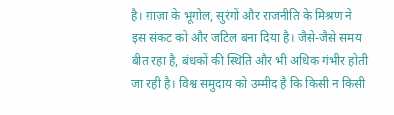है। ग़ाज़ा के भूगोल, सुरंगों और राजनीति के मिश्रण ने इस संकट को और जटिल बना दिया है। जैसे-जैसे समय बीत रहा है, बंधकों की स्थिति और भी अधिक गंभीर होती जा रही है। विश्व समुदाय को उम्मीद है कि किसी न किसी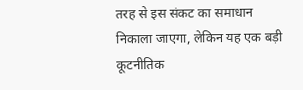तरह से इस संकट का समाधान निकाला जाएगा, लेकिन यह एक बड़ी कूटनीतिक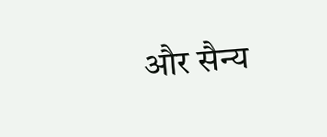और सैन्य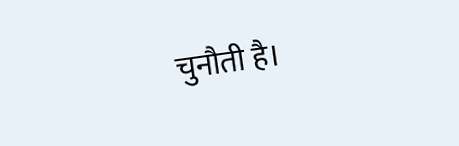चुनौती है।